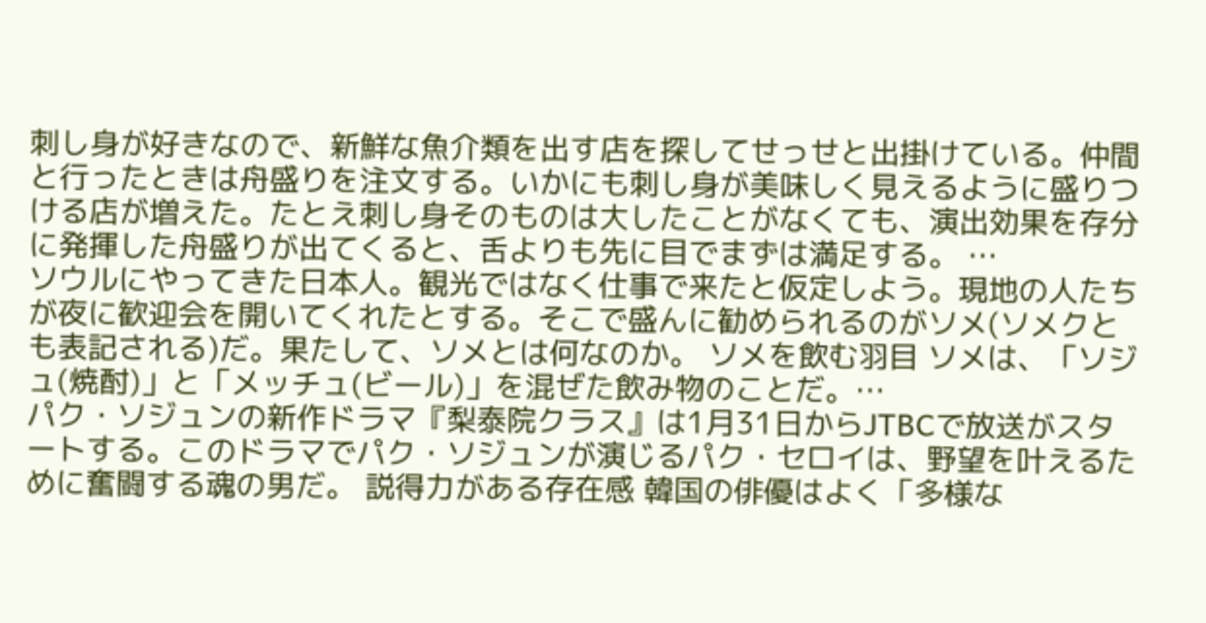刺し身が好きなので、新鮮な魚介類を出す店を探してせっせと出掛けている。仲間と行ったときは舟盛りを注文する。いかにも刺し身が美味しく見えるように盛りつける店が増えた。たとえ刺し身そのものは大したことがなくても、演出効果を存分に発揮した舟盛りが出てくると、舌よりも先に目でまずは満足する。 …
ソウルにやってきた日本人。観光ではなく仕事で来たと仮定しよう。現地の人たちが夜に歓迎会を開いてくれたとする。そこで盛んに勧められるのがソメ(ソメクとも表記される)だ。果たして、ソメとは何なのか。 ソメを飲む羽目 ソメは、「ソジュ(焼酎)」と「メッチュ(ビール)」を混ぜた飲み物のことだ。…
パク・ソジュンの新作ドラマ『梨泰院クラス』は1月31日からJTBCで放送がスタートする。このドラマでパク・ソジュンが演じるパク・セロイは、野望を叶えるために奮闘する魂の男だ。 説得力がある存在感 韓国の俳優はよく「多様な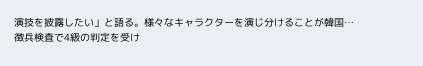演技を披露したい」と語る。様々なキャラクターを演じ分けることが韓国…
徴兵検査で4級の判定を受け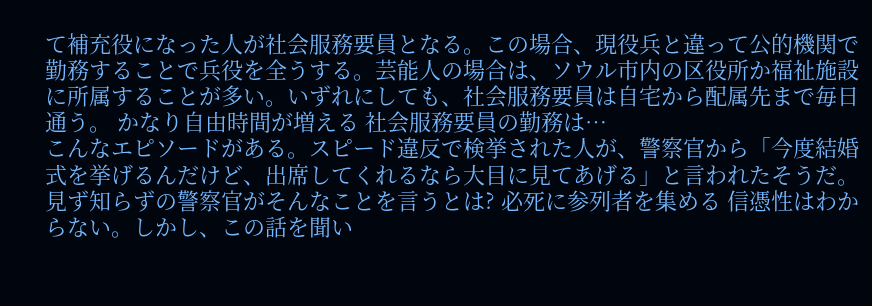て補充役になった人が社会服務要員となる。この場合、現役兵と違って公的機関で勤務することで兵役を全うする。芸能人の場合は、ソウル市内の区役所か福祉施設に所属することが多い。いずれにしても、社会服務要員は自宅から配属先まで毎日通う。 かなり自由時間が増える 社会服務要員の勤務は…
こんなエピソードがある。スピード違反で検挙された人が、警察官から「今度結婚式を挙げるんだけど、出席してくれるなら大目に見てあげる」と言われたそうだ。見ず知らずの警察官がそんなことを言うとは? 必死に参列者を集める 信憑性はわからない。しかし、この話を聞い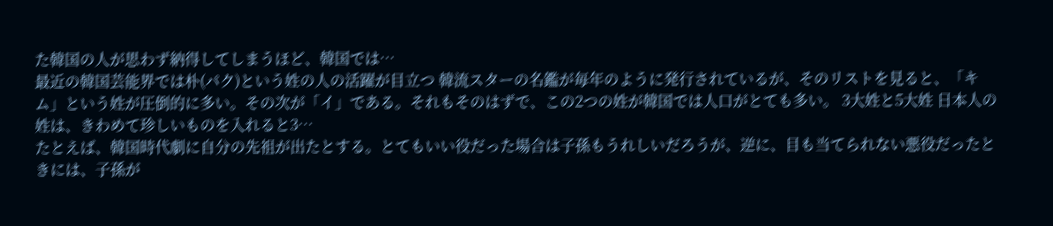た韓国の人が思わず納得してしまうほど、韓国では…
最近の韓国芸能界では朴(パク)という姓の人の活躍が目立つ 韓流スターの名鑑が毎年のように発行されているが、そのリストを見ると、「キム」という姓が圧倒的に多い。その次が「イ」である。それもそのはずで、この2つの姓が韓国では人口がとても多い。 3大姓と5大姓 日本人の姓は、きわめて珍しいものを入れると3…
たとえば、韓国時代劇に自分の先祖が出たとする。とてもいい役だった場合は子孫もうれしいだろうが、逆に、目も当てられない悪役だったときには、子孫が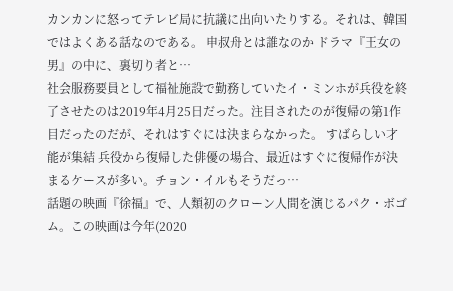カンカンに怒ってテレビ局に抗議に出向いたりする。それは、韓国ではよくある話なのである。 申叔舟とは誰なのか ドラマ『王女の男』の中に、裏切り者と…
社会服務要員として福祉施設で勤務していたイ・ミンホが兵役を終了させたのは2019年4月25日だった。注目されたのが復帰の第1作目だったのだが、それはすぐには決まらなかった。 すばらしい才能が集結 兵役から復帰した俳優の場合、最近はすぐに復帰作が決まるケースが多い。チョン・イルもそうだっ…
話題の映画『徐福』で、人類初のクローン人間を演じるパク・ボゴム。この映画は今年(2020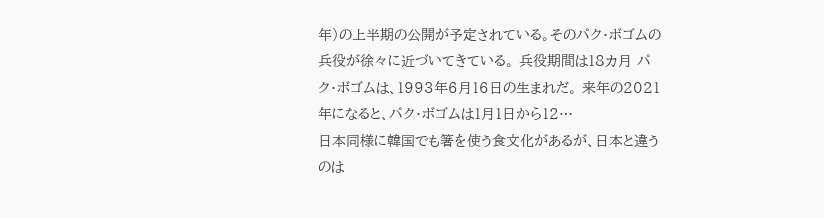年)の上半期の公開が予定されている。そのパク・ボゴムの兵役が徐々に近づいてきている。 兵役期間は18カ月 パク・ボゴムは、1993年6月16日の生まれだ。 来年の2021年になると、パク・ボゴムは1月1日から12…
日本同様に韓国でも箸を使う食文化があるが、日本と違うのは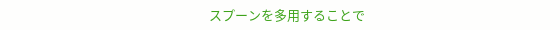スプーンを多用することで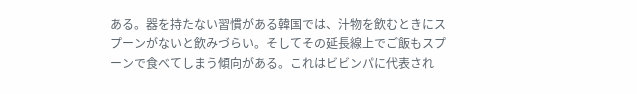ある。器を持たない習慣がある韓国では、汁物を飲むときにスプーンがないと飲みづらい。そしてその延長線上でご飯もスプーンで食べてしまう傾向がある。これはビビンパに代表され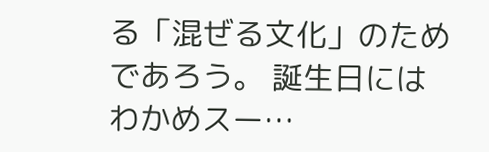る「混ぜる文化」のためであろう。 誕生日にはわかめスー…